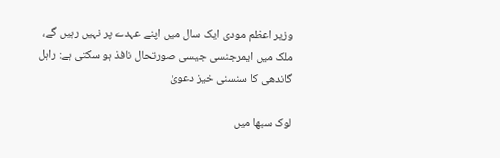وزیر اعظم مودی ایک سال میں اپنے عہدے پر نہیں رہیں گے، ملک میں ایمرجنسی جیسی صورتحال نافذ ہو سکتی ہے: راہل گاندھی کا سنسنی خیز دعویٰ

لوک سبھا میں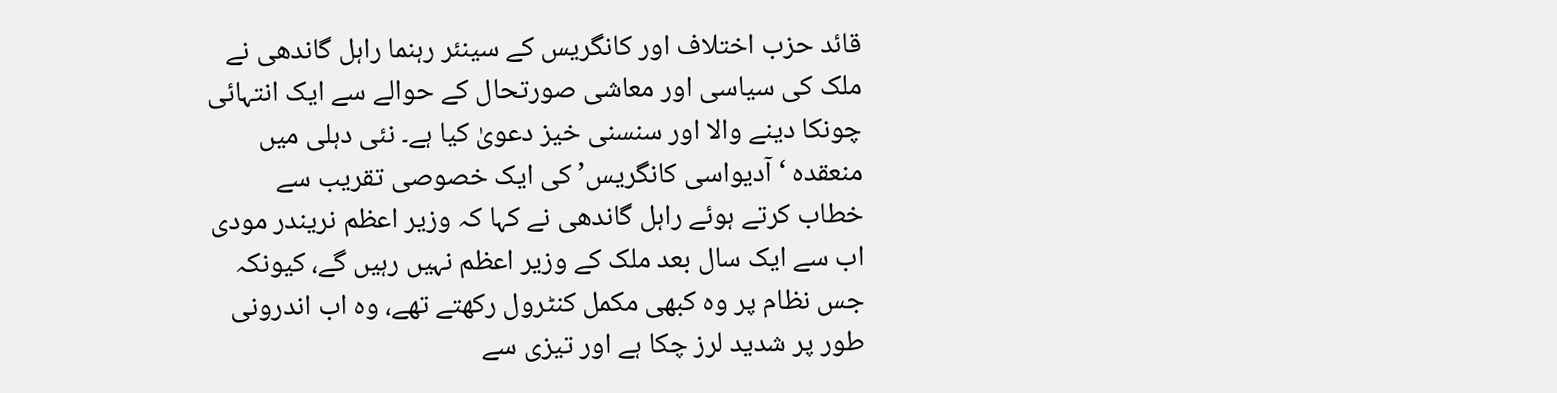قائد حزب اختلاف اور کانگریس کے سینئر رہنما راہل گاندھی نے ملک کی سیاسی اور معاشی صورتحال کے حوالے سے ایک انتہائی چونکا دینے والا اور سنسنی خیز دعویٰ کیا ہے۔ نئی دہلی میں منعقدہ ‘آدیواسی کانگریس’ کی ایک خصوصی تقریب سے خطاب کرتے ہوئے راہل گاندھی نے کہا کہ وزیر اعظم نریندر مودی اب سے ایک سال بعد ملک کے وزیر اعظم نہیں رہیں گے، کیونکہ جس نظام پر وہ کبھی مکمل کنٹرول رکھتے تھے، وہ اب اندرونی طور پر شدید لرز چکا ہے اور تیزی سے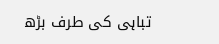تباہی کی طرف بڑھ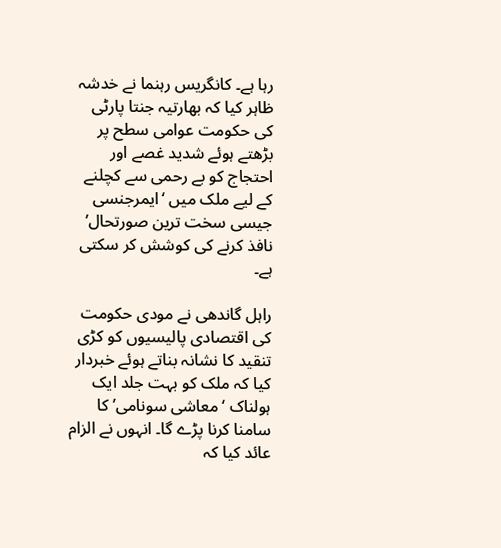رہا ہے۔ کانگریس رہنما نے خدشہ ظاہر کیا کہ بھارتیہ جنتا پارٹی کی حکومت عوامی سطح پر بڑھتے ہوئے شدید غصے اور احتجاج کو بے رحمی سے کچلنے کے لیے ملک میں ‘ایمرجنسی جیسی سخت ترین صورتحال’ نافذ کرنے کی کوشش کر سکتی ہے۔

راہل گاندھی نے مودی حکومت کی اقتصادی پالیسیوں کو کڑی تنقید کا نشانہ بناتے ہوئے خبردار کیا کہ ملک کو بہت جلد ایک ہولناک ‘معاشی سونامی’ کا سامنا کرنا پڑے گا۔ انہوں نے الزام عائد کیا کہ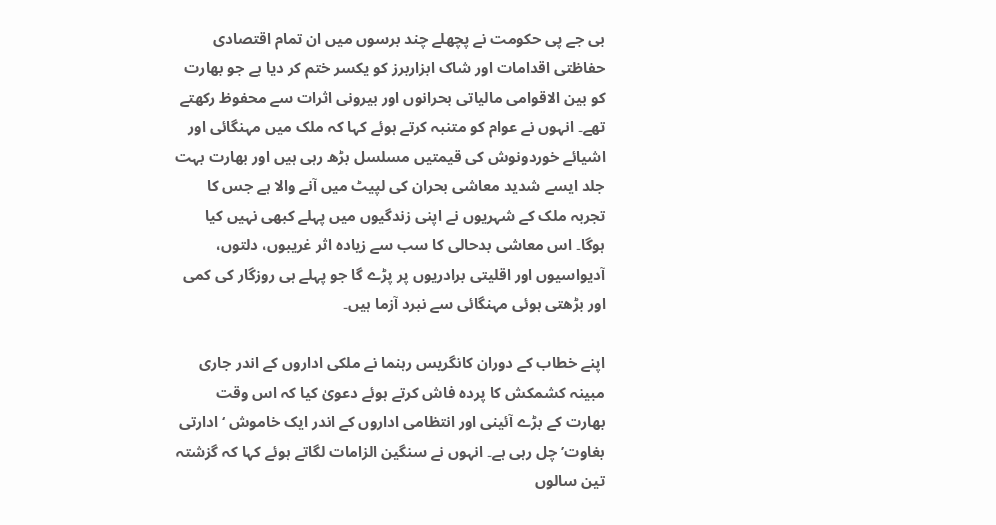بی جے پی حکومت نے پچھلے چند برسوں میں ان تمام اقتصادی حفاظتی اقدامات اور شاک ابزاربرز کو یکسر ختم کر دیا ہے جو بھارت کو بین الاقوامی مالیاتی بحرانوں اور بیرونی اثرات سے محفوظ رکھتے تھے۔ انہوں نے عوام کو متنبہ کرتے ہوئے کہا کہ ملک میں مہنگائی اور اشیائے خوردونوش کی قیمتیں مسلسل بڑھ رہی ہیں اور بھارت بہت جلد ایسے شدید معاشی بحران کی لپیٹ میں آنے والا ہے جس کا تجربہ ملک کے شہریوں نے اپنی زندگیوں میں پہلے کبھی نہیں کیا ہوگا۔ اس معاشی بدحالی کا سب سے زیادہ اثر غریبوں، دلتوں، آدیواسیوں اور اقلیتی برادریوں پر پڑے گا جو پہلے ہی روزگار کی کمی اور بڑھتی ہوئی مہنگائی سے نبرد آزما ہیں۔

اپنے خطاب کے دوران کانگریس رہنما نے ملکی اداروں کے اندر جاری مبینہ کشمکش کا پردہ فاش کرتے ہوئے دعویٰ کیا کہ اس وقت بھارت کے بڑے آئینی اور انتظامی اداروں کے اندر ایک خاموش ‘ادارتی بغاوت’ چل رہی ہے۔ انہوں نے سنگین الزامات لگاتے ہوئے کہا کہ گزشتہ تین سالوں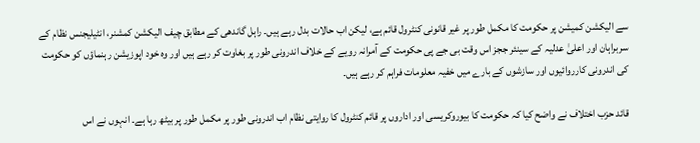سے الیکشن کمیشن پر حکومت کا مکمل طور پر غیر قانونی کنٹرول قائم ہے، لیکن اب حالات بدل رہے ہیں۔ راہل گاندھی کے مطابق چیف الیکشن کمشنر، انٹیلیجنس نظام کے سربراہان اور اعلیٰ عدلیہ کے سینئر ججز اس وقت بی جے پی حکومت کے آمرانہ رویے کے خلاف اندرونی طور پر بغاوت کر رہے ہیں اور وہ خود اپوزیشن رہنماؤں کو حکومت کی اندرونی کارروائیوں اور سازشوں کے بارے میں خفیہ معلومات فراہم کر رہے ہیں۔

قائد حزب اختلاف نے واضح کیا کہ حکومت کا بیوروکریسی اور اداروں پر قائم کنٹرول کا روایتی نظام اب اندرونی طور پر مکمل طور پر بیٹھ رہا ہے۔ انہوں نے اس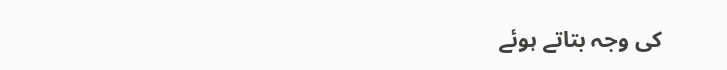کی وجہ بتاتے ہوئے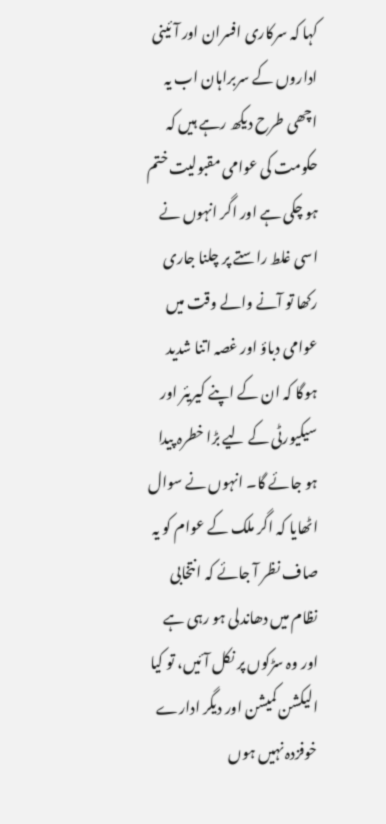کہا کہ سرکاری افسران اور آئینی اداروں کے سربراہان اب یہ اچھی طرح دیکھ رہے ہیں کہ حکومت کی عوامی مقبولیت ختم ہو چکی ہے اور اگر انہوں نے اسی غلط راستے پر چلنا جاری رکھا تو آنے والے وقت میں عوامی دباؤ اور غصہ اتنا شدید ہوگا کہ ان کے اپنے کیریئر اور سیکیورٹی کے لیے بڑا خطرہ پیدا ہو جائے گا۔ انہوں نے سوال اٹھایا کہ اگر ملک کے عوام کو یہ صاف نظر آ جائے کہ انتخابی نظام میں دھاندلی ہو رہی ہے اور وہ سڑکوں پر نکل آئیں، تو کیا الیکشن کمیشن اور دیگر ادارے خوفزدہ نہیں ہوں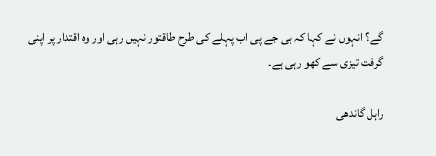گے؟ انہوں نے کہا کہ بی جے پی اب پہلے کی طرح طاقتور نہیں رہی اور وہ اقتدار پر اپنی گرفت تیزی سے کھو رہی ہے۔

راہل گاندھی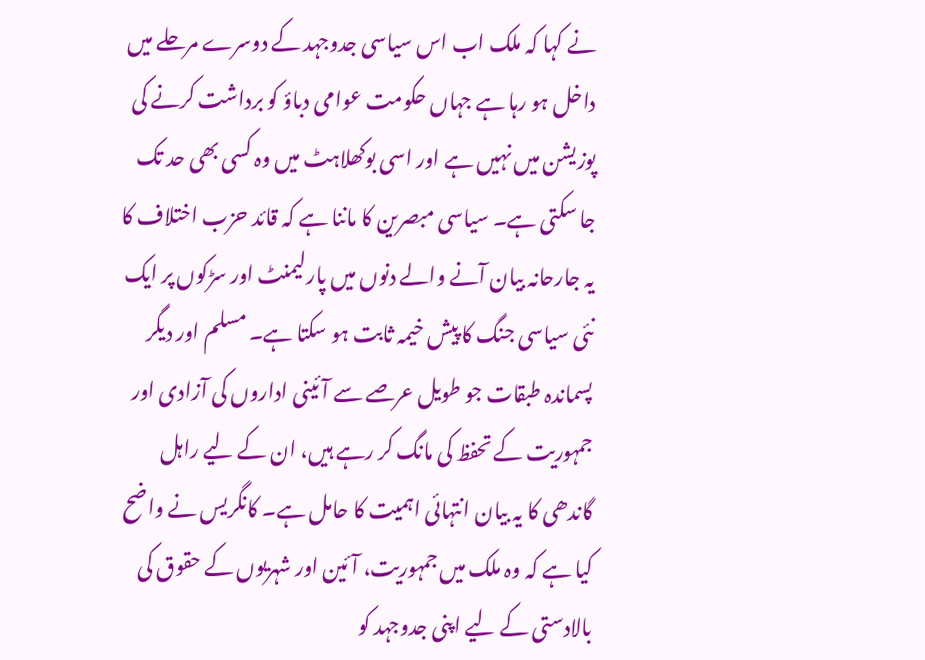نے کہا کہ ملک اب اس سیاسی جدوجہد کے دوسرے مرحلے میں داخل ہو رہا ہے جہاں حکومت عوامی دباؤ کو برداشت کرنے کی پوزیشن میں نہیں ہے اور اسی بوکھلاہٹ میں وہ کسی بھی حد تک جا سکتی ہے۔ سیاسی مبصرین کا ماننا ہے کہ قائد حزب اختلاف کا یہ جارحانہ بیان آنے والے دنوں میں پارلیمنٹ اور سڑکوں پر ایک نئی سیاسی جنگ کا پیش خیمہ ثابت ہو سکتا ہے۔ مسلم اور دیگر پسماندہ طبقات جو طویل عرصے سے آئینی اداروں کی آزادی اور جمہوریت کے تحفظ کی مانگ کر رہے ہیں، ان کے لیے راہل گاندھی کا یہ بیان انتہائی اہمیت کا حامل ہے۔ کانگریس نے واضح کیا ہے کہ وہ ملک میں جمہوریت، آئین اور شہریوں کے حقوق کی بالادستی کے لیے اپنی جدوجہد کو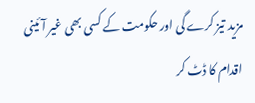مزید تیز کرے گی اور حکومت کے کسی بھی غیر آئینی اقدام کا ڈٹ کر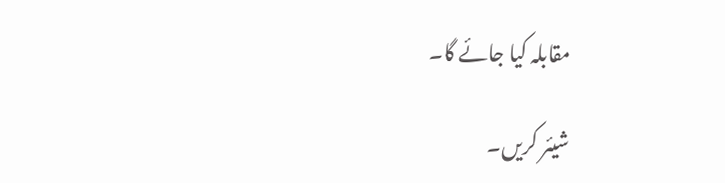مقابلہ کیا جائے گا۔

شیئر کریں۔